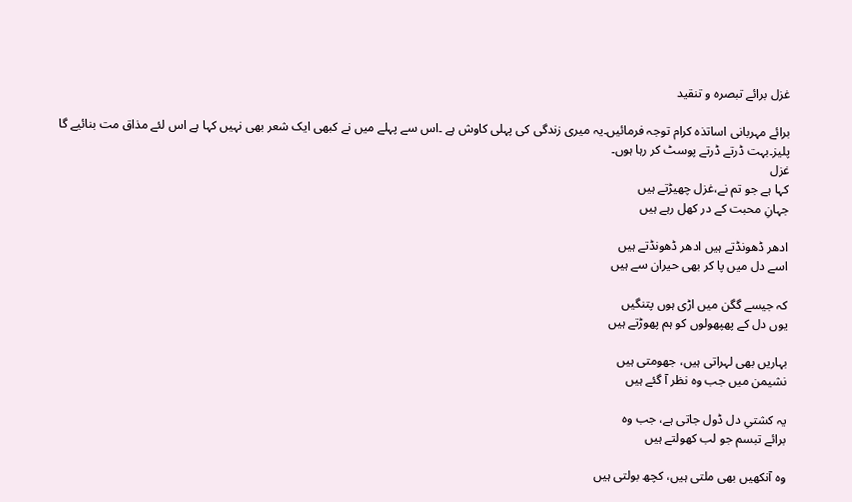غزل برائے تبصرہ و تنقید

برائے مہربانی اساتذہ کرام توجہ فرمائیں۔یہ میری زندگی کی پہلی کاوش ہے ۔اس سے پہلے میں نے کبھی ایک شعر بھی نہیں کہا ہے اس لئے مذاق مت بنائیے گا پلیز۔بہت ڈرتے ڈرتے پوسٹ کر رہا ہوں۔
غزل
کہا ہے جو تم نے،غزل چھیڑتے ہیں
جہانِ محبت کے در کھل رہے ہیں

ادھر ڈھونڈتے ہیں ادھر ڈھونڈتے ہیں
اسے دل میں پا کر بھی حیران سے ہیں

کہ جیسے گگن میں اڑی ہوں پتنگیں
یوں دل کے پھپھولوں کو ہم پھوڑتے ہیں

بہاریں بھی لہراتی ہیں، جھومتی ہیں
نشیمن میں جب وہ نظر آ گئے ہیں

یہ کشتیِ دل ڈول جاتی ہے، جب وہ
برائے تبسم جو لب کھولتے ہیں

وہ آنکھیں بھی ملتی ہیں، کچھ بولتی ہیں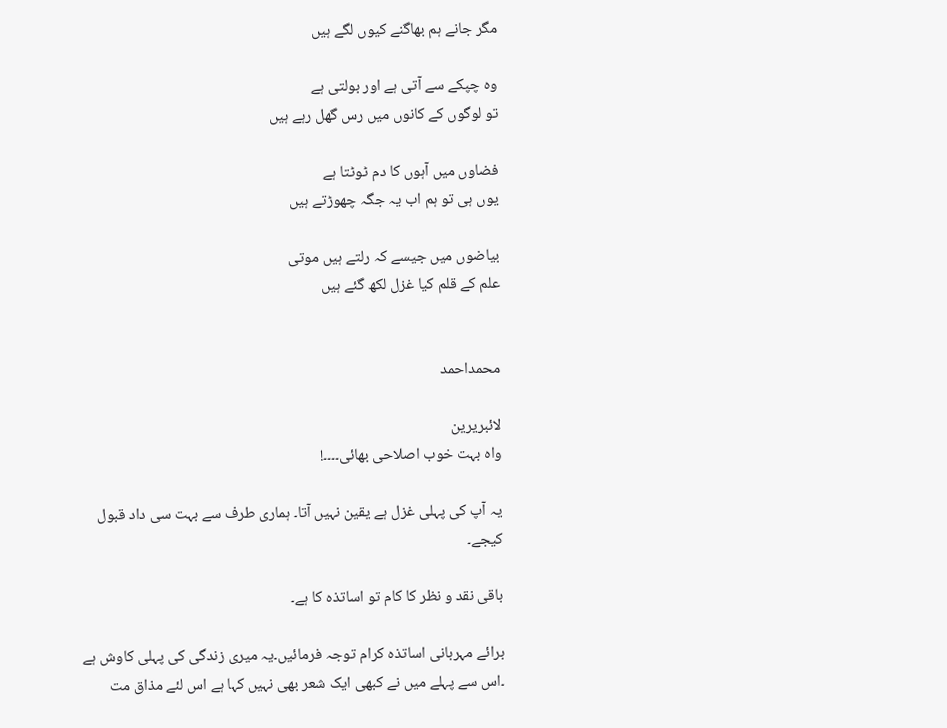مگر جانے ہم بھاگنے کیوں لگے ہیں

وہ چپکے سے آتی ہے اور بولتی ہے
تو لوگوں کے کانوں میں رس گھل رہے ہیں

فضاوں میں آہوں کا دم ٹوٹتا ہے
یوں ہی تو ہم اب یہ جگہ چھوڑتے ہیں

بیاضوں میں جیسے کہ رلتے ہیں موتی
علم کے قلم کیا غزل لکھ گئے ہیں


محمداحمد

لائبریرین
واہ بہت خوب اصلاحی بھائی۔۔۔۔!

یہ آپ کی پہلی غزل ہے یقین نہیں آتا۔ ہماری طرف سے بہت سی داد قبول کیجے۔

باقی نقد و نظر کا کام تو اساتذہ کا ہے۔

برائے مہربانی اساتذہ کرام توجہ فرمائیں۔یہ میری زندگی کی پہلی کاوش ہے ۔اس سے پہلے میں نے کبھی ایک شعر بھی نہیں کہا ہے اس لئے مذاق مت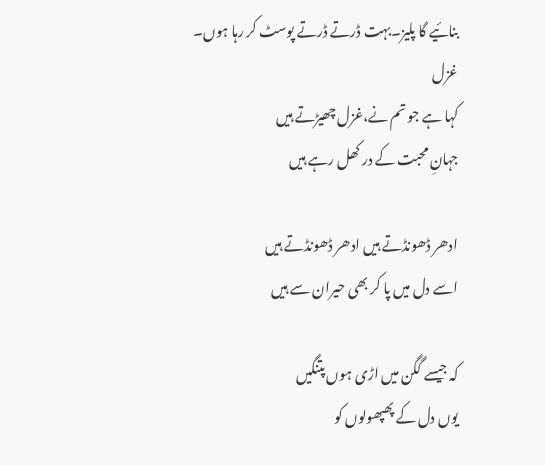بنائیے گا پلیز۔بہت ڈرتے ڈرتے پوسٹ کر رہا ہوں۔
غزل
کہا ہے جو تم نے،غزل چھیڑتے ہیں
جہانِ محبت کے در کھل رہے ہیں

ادھر ڈھونڈتے ہیں ادھر ڈھونڈتے ہیں
اسے دل میں پا کر بھی حیران سے ہیں

کہ جیسے گگن میں اڑی ہوں پتنگیں
یوں دل کے پھپھولوں کو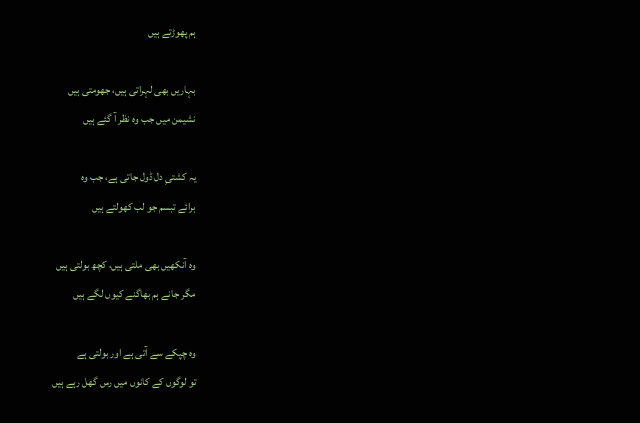ہم پھوڑتے ہیں

بہاریں بھی لہراتی ہیں، جھومتی ہیں
نشیمن میں جب وہ نظر آ گئے ہیں

یہ کشتیِ دل ڈول جاتی ہے، جب وہ
برائے تبسم جو لب کھولتے ہیں

وہ آنکھیں بھی ملتی ہیں، کچھ بولتی ہیں
مگر جانے ہم بھاگنے کیوں لگے ہیں

وہ چپکے سے آتی ہے اور بولتی ہے
تو لوگوں کے کانوں میں رس گھل رہے ہیں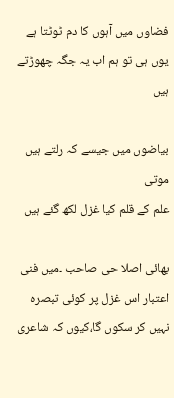فضاوں میں آہوں کا دم ٹوٹتا ہے
یوں ہی تو ہم اب یہ جگہ چھوڑتے ہیں

بیاضوں میں جیسے کہ رلتے ہیں موتی
علم کے قلم کیا غزل لکھ گئے ہیں

بھائی اصلا حی صاحب ۔میں فنی اعتبار اس غزل پر کوئی تبصرہ نہیں کر سکوں گا،کیوں کہ شاعری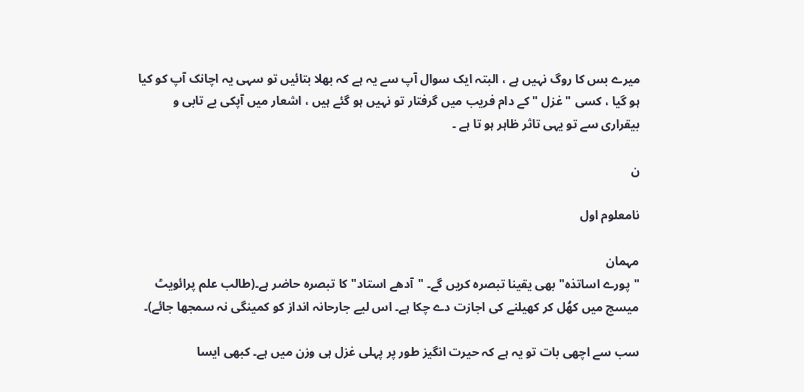میرے بس کا روگ نہیں ہے ، البتہ ایک سوال آپ سے یہ ہے کہ بھلا بتائیں تو سہی یہ اچانک آپ کو کیا ہو گیا ، کسی "غزل " کے دام فریب میں گرفتار تو نہیں ہو گئے ہیں ، اشعار میں آپکی بے تابی و بیقراری سے تو یہی تاثر ظاہر ہو تا ہے ۔

ن

نامعلوم اول

مہمان
"پورے اساتذہ" بھی یقینا تبصرہ کریں گے۔ "آدھے استاد" کا تبصرہ حاضر ہے۔(طالب علم پرائویٹ میسج میں کھُل کر کھیلنے کی اجازت دے چکا ہے۔ اس لیے جارحانہ انداز کو کمینگی نہ سمجھا جائے)۔

سب سے اچھی بات تو یہ ہے کہ حیرت انگیز طور پر پہلی غزل ہی وزن میں ہے۔ کبھی ایسا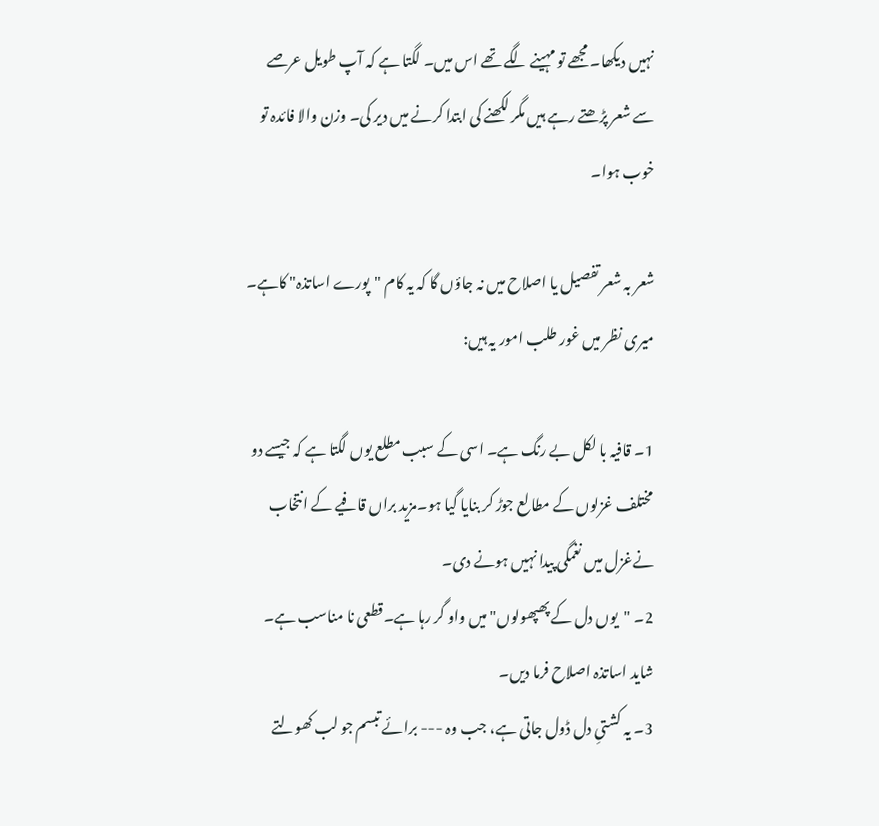نہیں دیکھا۔ مجھے تو مہینے لگے تھے اس میں۔ لگتا ہے کہ آپ طویل عرصے سے شعر پڑھتے رہے ہیں مگر لکھنے کی ابتدا کرنے میں دیر کی۔ وزن والا فائدہ تو خوب ہوا۔

شعر بہ شعر تفصیل یا اصلاح میں نہ جاؤں گا کہ یہ کام "پورے اساتذہ" کاہے۔ میری نظر میں غور طلب امور یہ ہیں:

1۔ قافیہ با لکل بے رنگ ہے۔ اسی کے سبب مطلع یوں لگتا ہے کہ جیسے دو مختلف غزلوں کے مطالع جوڑ کر بنایا گیا ہو۔مزید براں قافیے کے انتخاب نےغزل میں نغمگی پیدا نہیں ہونے دی۔
2۔ "یوں دل کے پھپھولوں" میں واو گر رہا ہے۔قطعی نا مناسب ہے۔ شاید اساتذہ اصلاح فرما دیں۔
3۔ یہ کشتیِ دل ڈول جاتی ہے، جب وہ --- برائے تبسم جو لب کھولتے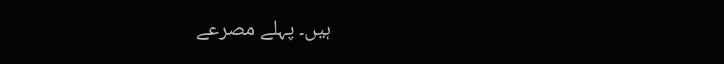ہیں۔ پہلے مصرعے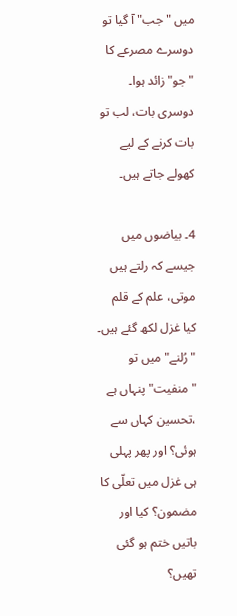میں "جب" آ گیا تو دوسرے مصرعے کا "جو" زائد ہوا۔ دوسری بات، لب تو بات کرنے کے لیے کھولے جاتے ہیں۔

4۔ بیاضوں میں جیسے کہ رلتے ہیں موتی، علم کے قلم کیا غزل لکھ گئے ہیں۔ "رُلنے" میں تو "منفیت" پنہاں ہے ،تحسین کہاں سے ہوئی؟ اور پھر پہلی ہی غزل میں تعلّی کا مضمون؟ کیا اور باتیں ختم ہو گئی تھیں؟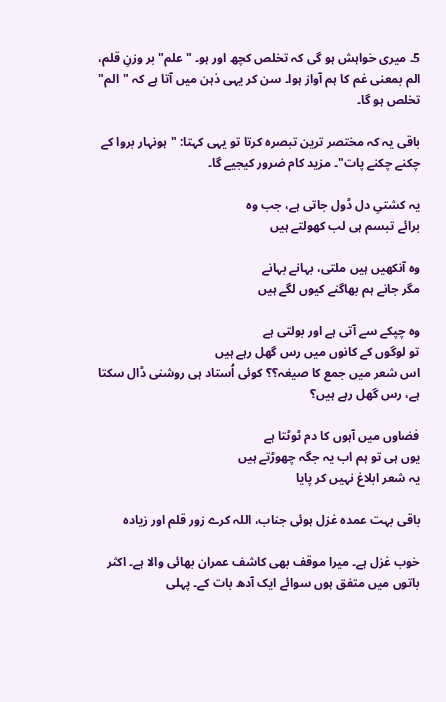5۔ میری خواہش ہو گی کہ تخلص کچھ اور ہو۔ "علم" بر وزنِ قلم، الم بمعنی غم کا ہم آواز ہوا۔ سن کر یہی ذہن میں آتا ہے کہ "الم" تخلص ہو گا۔

باقی یہ کہ مختصر ترین تبصرہ کرتا تو یہی کہتا: "ہونہار بروا کے چکنے چکنے پات"۔ مزید کام ضرور کیجیے گا۔

یہ کشتیِ دل ڈول جاتی ہے، جب وہ
برائے تبسم ہی لب کھولتے ہیں

وہ آنکھیں ہیں ملتی، بہانے بہانے
مگر جانے ہم بھاگنے کیوں لگے ہیں

وہ چپکے سے آتی ہے اور بولتی ہے
تو لوگوں کے کانوں میں رس گھل رہے ہیں
اس شعر میں جمع کا صیغہ؟؟ کوئی اُستاد ہی روشنی ڈال سکتا ہے، رس گھل رہے ہیں؟

فضاوں میں آہوں کا دم ٹوٹتا ہے
یوں ہی تو ہم اب یہ جگہ چھوڑتے ہیں
یہ شعر ابلاغ نہیں کر پایا

باقی بہت عمدہ غزل ہوئی جناب، اللہ کرے زور قلم اور زیادہ

خوب غزل ہے۔ میرا موقف بھی کاشف عمران بھائی والا ہے۔ اکثر باتوں میں متفق ہوں سوائے ایک آدھ بات کے۔ پہلی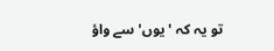تو یہ کہ 'یوں' سے واؤ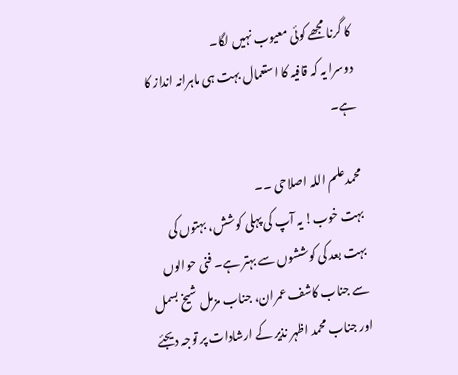کا گرنا مجھے کوئی معیوب نہیں لگا۔
دوسرا یہ کہ قافیہ کا استعمال بہت ہی ماہرانہ انداز کا ہے۔

محمدعلم اللہ اصلاحی ۔۔
بہت خوب! یہ آپ کی پہلی کوشش، بہتوں کی بہت بعد کی کوششوں سے بہتر ہے۔ فنی حوالوں سے جناب کاشف عمران، جناب مزمل شیخ بسمل اور جناب محمد اظہر نذیر کے ارشادات پر توجہ دیجئے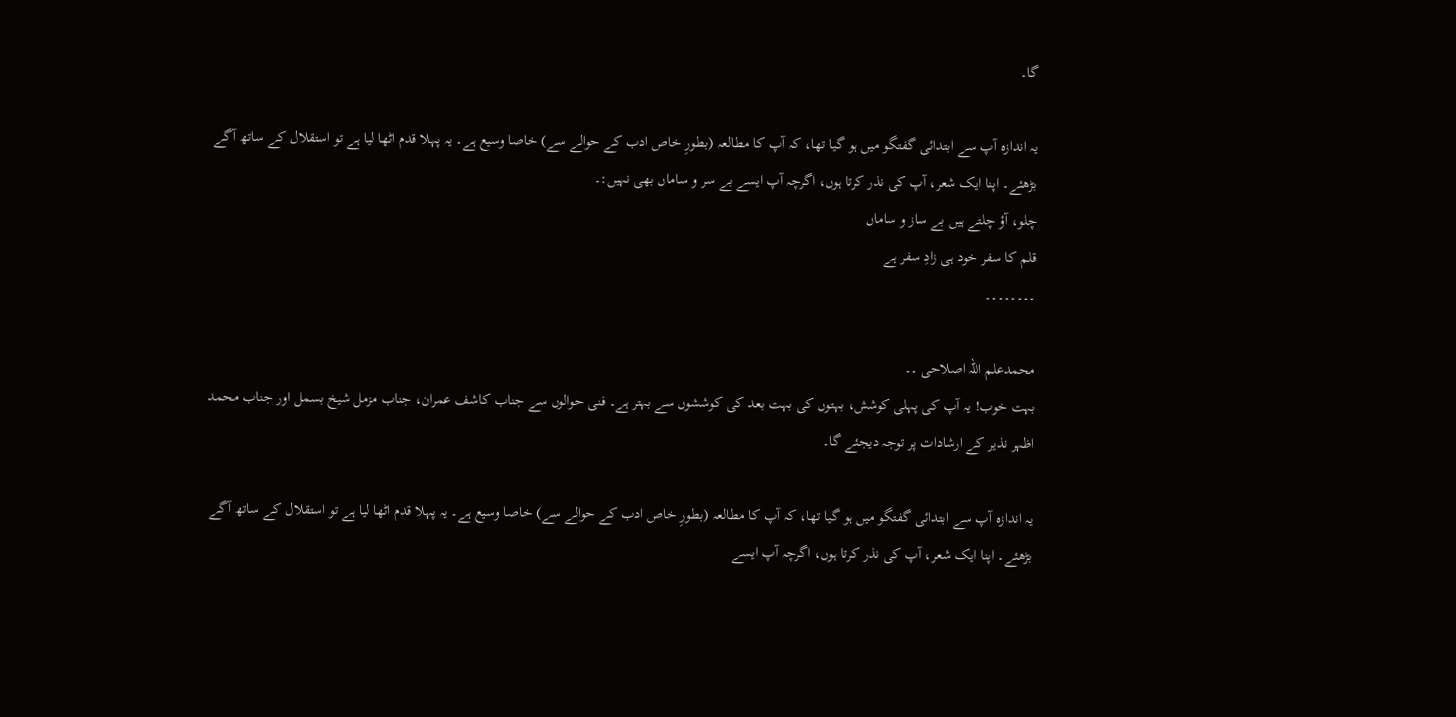گا۔

یہ اندازہ آپ سے ابتدائی گفتگو میں ہو گیا تھا، کہ آپ کا مطالعہ (بطورِ خاص ادب کے حوالے سے) خاصا وسیع ہے۔ یہ پہلا قدم اٹھا لیا ہے تو استقلال کے ساتھ آگے بڑھئے۔ اپنا ایک شعر، آپ کی نذر کرتا ہوں، اگرچہ آپ ایسے بے سر و ساماں بھی نہیں:۔
چلو، آؤ چلتے ہیں بے ساز و ساماں
قلم کا سفر خود ہی زادِ سفر ہے
۔۔۔۔۔۔۔۔

محمدعلم اللہ اصلاحی ۔۔
بہت خوب! یہ آپ کی پہلی کوشش، بہتوں کی بہت بعد کی کوششوں سے بہتر ہے۔ فنی حوالوں سے جناب کاشف عمران، جناب مزمل شیخ بسمل اور جناب محمد اظہر نذیر کے ارشادات پر توجہ دیجئے گا۔

یہ اندازہ آپ سے ابتدائی گفتگو میں ہو گیا تھا، کہ آپ کا مطالعہ (بطورِ خاص ادب کے حوالے سے) خاصا وسیع ہے۔ یہ پہلا قدم اٹھا لیا ہے تو استقلال کے ساتھ آگے بڑھئے۔ اپنا ایک شعر، آپ کی نذر کرتا ہوں، اگرچہ آپ ایسے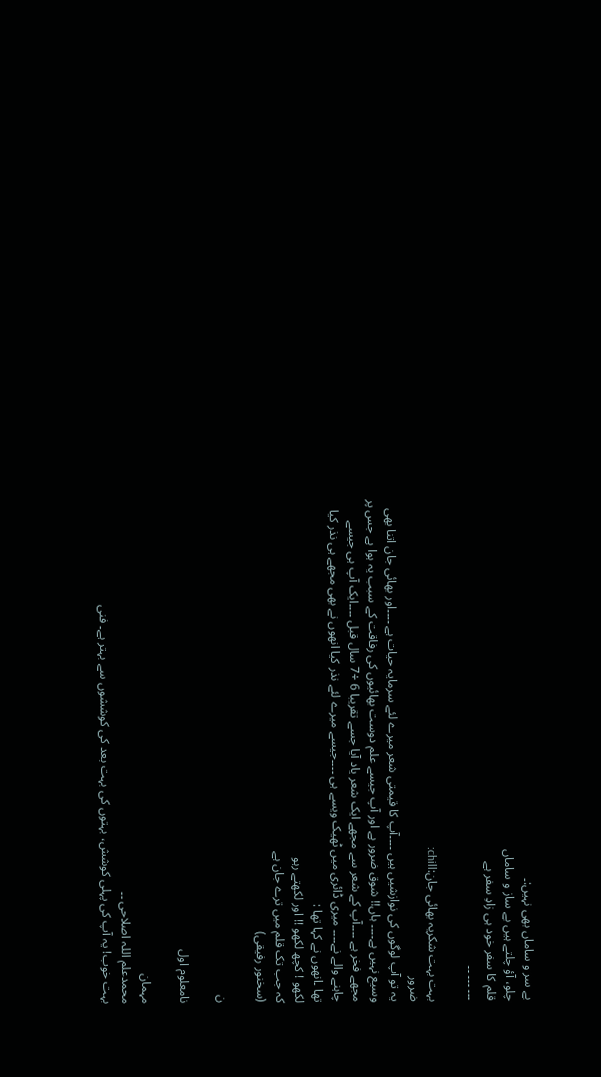بے سر و ساماں بھی نہیں:۔
چلو، آؤ چلتے ہیں بے ساز و ساماں
قلم کا سفر خود ہی زادِ سفر ہے
۔۔۔ ۔۔۔ ۔۔

بہت بہت شکریہ بھائی جان:chill:
ضرور
یہ تو آپ لوگوں کی نوازشیں ہیں ۔۔۔۔آپ کا قیمتی شعر میرے لئے سرمایہ حیات ہے ۔۔۔۔اور بھائی جان اتنا بھی وسیع نہیں ہے۔۔۔۔ ہاں!! شوق ضرور ہے اور آپ جیسے علم دوست بھائیوں کی رفاقت کے سبب یہ ہوا ہے جس پر مجھے فخر ہے ۔۔۔۔آپ کے شعر سے مجھے ایک شعر یاد آیا جسے تقریبا 6 ÷7 سال قبل ۔۔۔۔ایک آپ ہی جیسے چاہنے والے نے۔۔۔۔ میری ڈائری میں ٹھیک ویسے ہی ۔۔۔۔جیسے میرے لئے نذر کیا انھوں نے بھی مجھے ہی نذر کیا تھا ۔انھوں نے کہا تھا :
لکھو ! کچھ لکھو !! اور لکھتے رہو
کہ جب تک قلم میں ترے جان ہے
(سخنور رفیقی)

ن

نامعلوم اول

مہمان
محمدعلم اللہ اصلاحی ۔۔
بہت خوب! یہ آپ کی پہلی کوشش، بہتوں کی بہت بعد کی کوششوں سے بہتر ہے۔ فنی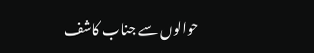حوالوں سے جناب کاشف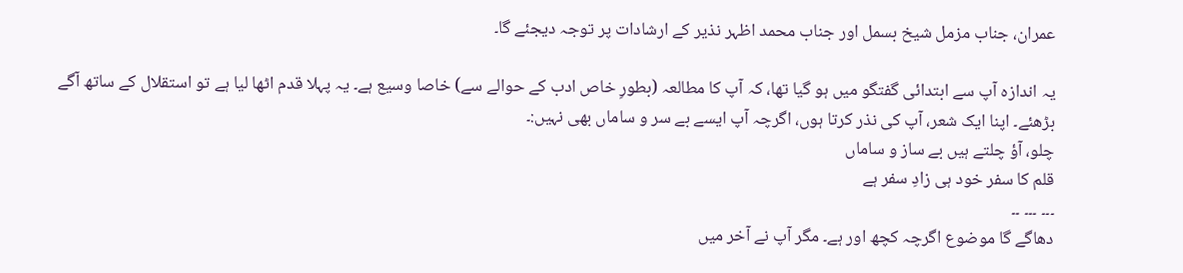عمران، جناب مزمل شیخ بسمل اور جناب محمد اظہر نذیر کے ارشادات پر توجہ دیجئے گا۔

یہ اندازہ آپ سے ابتدائی گفتگو میں ہو گیا تھا، کہ آپ کا مطالعہ (بطورِ خاص ادب کے حوالے سے) خاصا وسیع ہے۔ یہ پہلا قدم اٹھا لیا ہے تو استقلال کے ساتھ آگے بڑھئے۔ اپنا ایک شعر، آپ کی نذر کرتا ہوں، اگرچہ آپ ایسے بے سر و ساماں بھی نہیں:۔
چلو، آؤ چلتے ہیں بے ساز و ساماں
قلم کا سفر خود ہی زادِ سفر ہے
۔۔۔ ۔۔۔ ۔۔
دھاگے گا موضوع اگرچہ کچھ اور ہے۔ مگر آپ نے آخر میں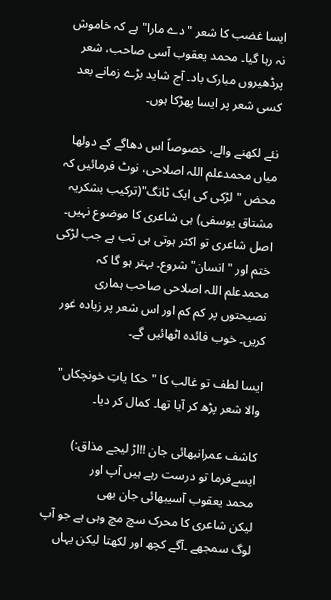ایسا غضب کا شعر "دے مارا" ہے کہ خاموش نہ رہا گیا۔ محمد یعقوب آسی صاحب، شعر پرڈھیروں مبارک باد۔ آج شاید بڑے زمانے بعد کسی شعر پر ایسا پھڑکا ہوں۔

نئے لکھنے والے، خصوصاً اس دھاگے کے دولھا میاں محمدعلم اللہ اصلاحی، نوٹ فرمائیں کہ محض "لڑکی کی ایک ٹانگ"(ترکیب بشکریہ مشتاق یوسفی) ہی شاعری کا موضوع نہیں۔ اصل شاعری تو اکثر ہوتی ہی تب ہے جب لڑکی ختم اور "انسان" شروع۔ بہتر ہو گا کہ محمدعلم اللہ اصلاحی صاحب ہماری نصیحتوں پر کم کم اور اس شعر پر زیادہ غور کریں۔ خوب فائدہ اٹھائیں گے۔

ایسا لطف تو غالب کا "حکا یاتِ خونچکاں" والا شعر پڑھ کر آیا تھا۔ کمال کر دیا۔

کاشف عمرانبھائی جان !!اڑ لیجے مذاق:)
ایسےفرما تو درست رہے ہیں آپ اور
محمد یعقوب آسیبھائی جان بھی
لیکن شاعری کا محرک سچ مچ وہی ہے جو آپ لوگ سمجھے ۔آگے کچھ اور لکھتا لیکن یہاں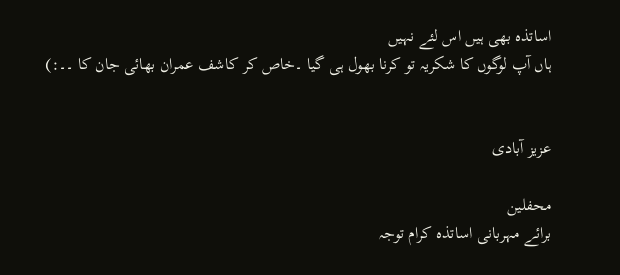اساتذہ بھی ہیں اس لئے نہیں
ہاں آپ لوگوں کا شکریہ تو کرنا بھول ہی گیا ۔خاص کر کاشف عمران بھائی جان کا ۔۔:)


عزیز آبادی

محفلین
برائے مہربانی اساتذہ کرام توجہ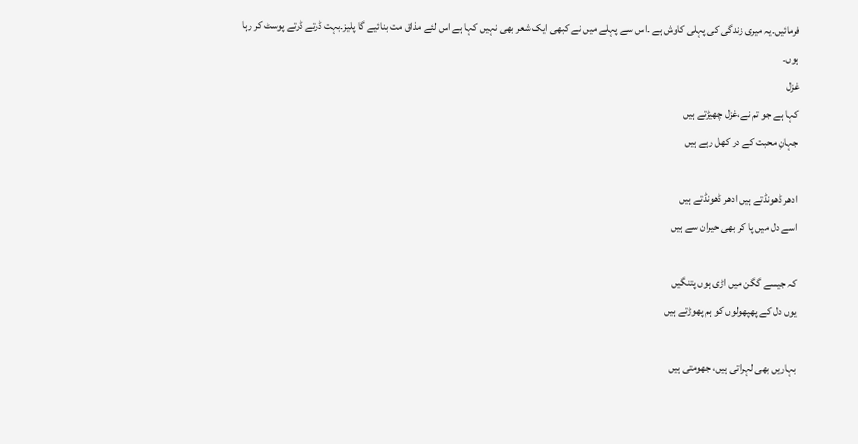فرمائیں۔یہ میری زندگی کی پہلی کاوش ہے ۔اس سے پہلے میں نے کبھی ایک شعر بھی نہیں کہا ہے اس لئے مذاق مت بنائیے گا پلیز۔بہت ڈرتے ڈرتے پوسٹ کر رہا ہوں۔
غزل
کہا ہے جو تم نے،غزل چھیڑتے ہیں
جہانِ محبت کے در کھل رہے ہیں

ادھر ڈھونڈتے ہیں ادھر ڈھونڈتے ہیں
اسے دل میں پا کر بھی حیران سے ہیں

کہ جیسے گگن میں اڑی ہوں پتنگیں
یوں دل کے پھپھولوں کو ہم پھوڑتے ہیں

بہاریں بھی لہراتی ہیں، جھومتی ہیں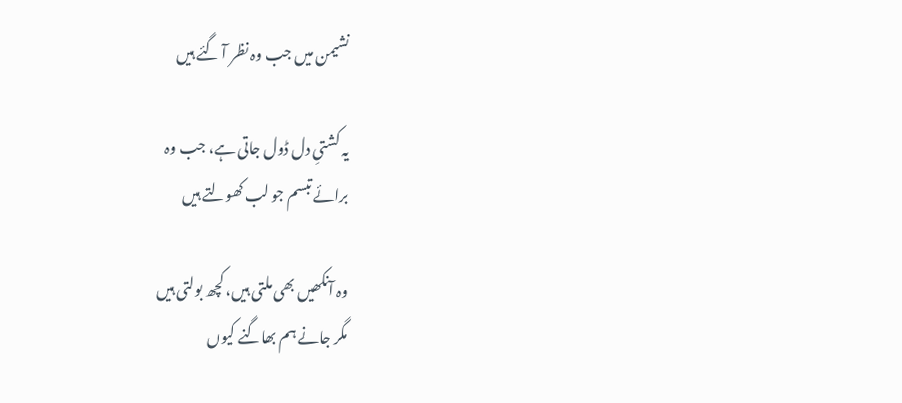نشیمن میں جب وہ نظر آ گئے ہیں

یہ کشتیِ دل ڈول جاتی ہے، جب وہ
برائے تبسم جو لب کھولتے ہیں

وہ آنکھیں بھی ملتی ہیں، کچھ بولتی ہیں
مگر جانے ہم بھاگنے کیوں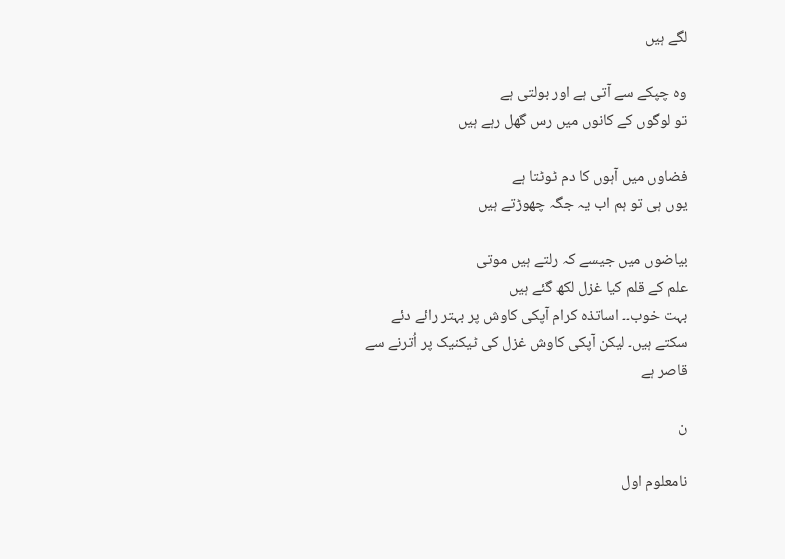لگے ہیں

وہ چپکے سے آتی ہے اور بولتی ہے
تو لوگوں کے کانوں میں رس گھل رہے ہیں

فضاوں میں آہوں کا دم ٹوٹتا ہے
یوں ہی تو ہم اب یہ جگہ چھوڑتے ہیں

بیاضوں میں جیسے کہ رلتے ہیں موتی
علم کے قلم کیا غزل لکھ گئے ہیں
بہت خوب۔۔ اساتذہ کرام آپکی کاوش پر بہتر رائے دئے سکتے ہیں۔ لیکن آپکی کاوش غزل کی ٹیکنیک پر اُترنے سے قاصر ہے

ن

نامعلوم اول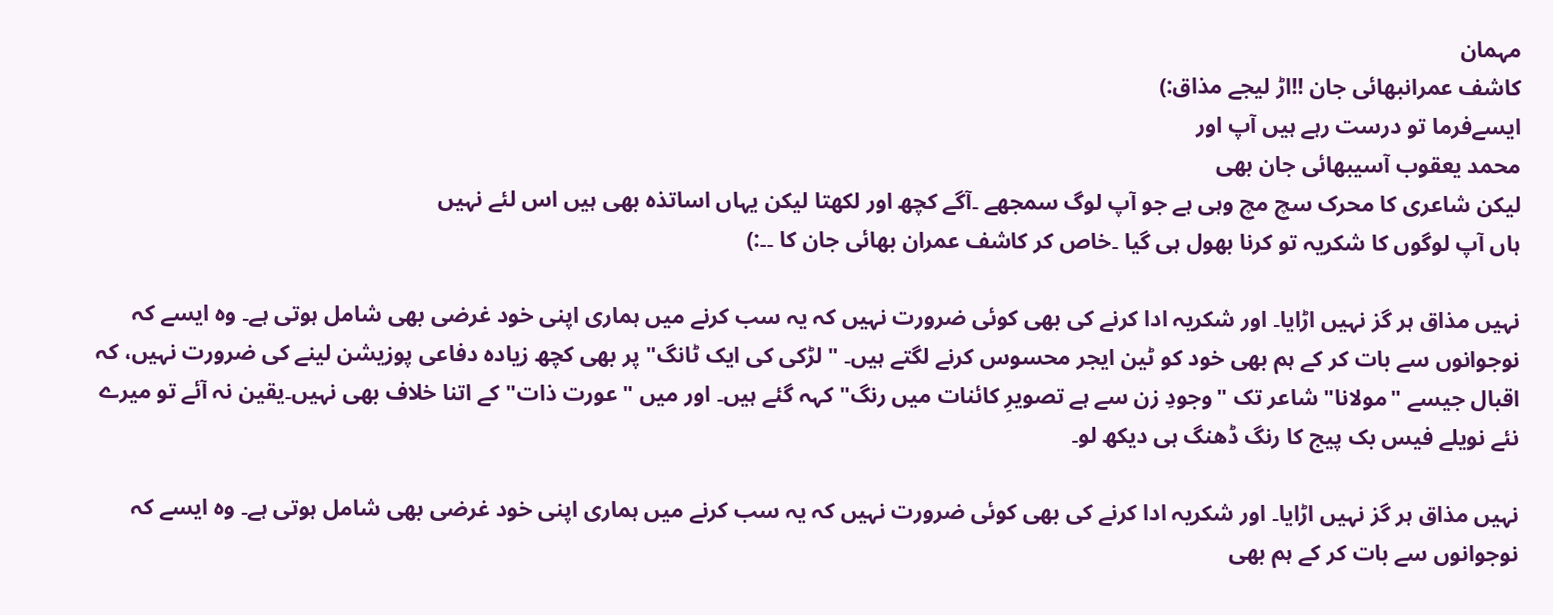مہمان
کاشف عمرانبھائی جان !!اڑ لیجے مذاق:)
ایسےفرما تو درست رہے ہیں آپ اور
محمد یعقوب آسیبھائی جان بھی
لیکن شاعری کا محرک سچ مچ وہی ہے جو آپ لوگ سمجھے ۔آگے کچھ اور لکھتا لیکن یہاں اساتذہ بھی ہیں اس لئے نہیں
ہاں آپ لوگوں کا شکریہ تو کرنا بھول ہی گیا ۔خاص کر کاشف عمران بھائی جان کا ۔۔:)

نہیں مذاق ہر گز نہیں اڑایا۔ اور شکریہ ادا کرنے کی بھی کوئی ضرورت نہیں کہ یہ سب کرنے میں ہماری اپنی خود غرضی بھی شامل ہوتی ہے۔ وہ ایسے کہ نوجوانوں سے بات کر کے ہم بھی خود کو ٹین ایجر محسوس کرنے لگتے ہیں۔ "لڑکی کی ایک ٹانگ" پر بھی کچھ زیادہ دفاعی پوزیشن لینے کی ضرورت نہیں، کہ اقبال جیسے "مولانا" شاعر تک "وجودِ زن سے ہے تصویرِ کائنات میں رنگ" کہہ گئے ہیں۔ اور میں "عورت ذات" کے اتنا خلاف بھی نہیں۔یقین نہ آئے تو میرے نئے نویلے فیس بک پیج کا رنگ ڈھنگ ہی دیکھ لو۔

نہیں مذاق ہر گز نہیں اڑایا۔ اور شکریہ ادا کرنے کی بھی کوئی ضرورت نہیں کہ یہ سب کرنے میں ہماری اپنی خود غرضی بھی شامل ہوتی ہے۔ وہ ایسے کہ نوجوانوں سے بات کر کے ہم بھی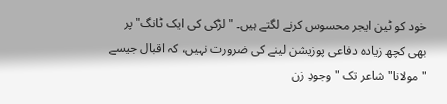خود کو ٹین ایجر محسوس کرنے لگتے ہیں۔ "لڑکی کی ایک ٹانگ" پر بھی کچھ زیادہ دفاعی پوزیشن لینے کی ضرورت نہیں، کہ اقبال جیسے "مولانا" شاعر تک "وجودِ زن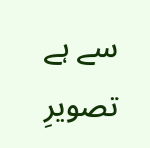سے ہے تصویرِ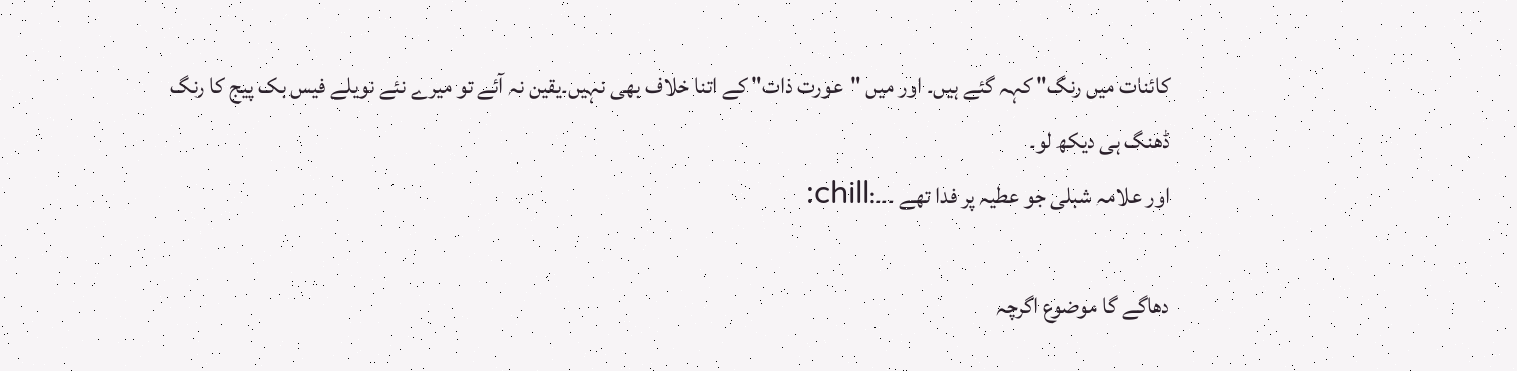کائنات میں رنگ" کہہ گئے ہیں۔ اور میں "عورت ذات" کے اتنا خلاف بھی نہیں۔یقین نہ آئے تو میرے نئے نویلے فیس بک پیج کا رنگ ڈھنگ ہی دیکھ لو۔
اور علامہ شبلی جو عطیہ پر فدا تھے ۔۔۔:chill:

دھاگے گا موضوع اگرچہ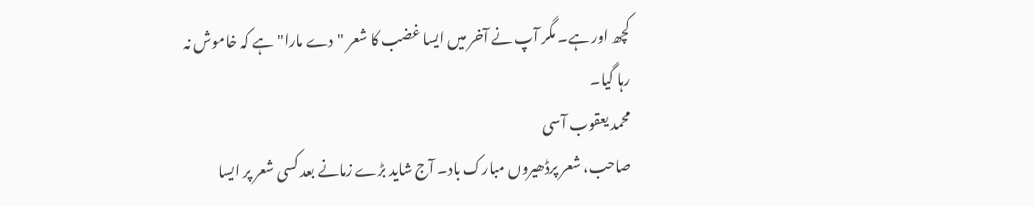کچھ اور ہے۔ مگر آپ نے آخر میں ایسا غضب کا شعر "دے مارا" ہے کہ خاموش نہ رہا گیا۔
محمد یعقوب آسی
صاحب، شعر پرڈھیروں مبارک باد۔ آج شاید بڑے زمانے بعد کسی شعر پر ایسا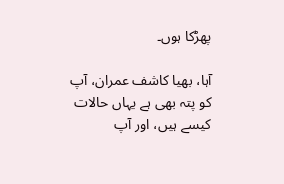پھڑکا ہوں۔

آہا، بھیا کاشف عمران، آپ کو پتہ بھی ہے یہاں حالات کیسے ہیں، اور آپ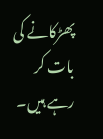پھڑکانے کی بات کر رہے ہیں۔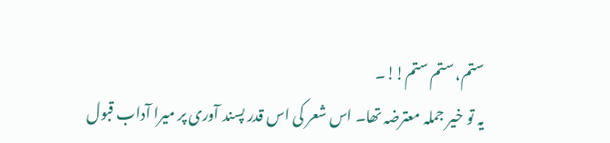ستم، ستم ستم!!۔
یہ تو خیر جملہ معترضہ تھا۔ اس شعر کی اس قدر پسند آوری پر میرا آداب قبول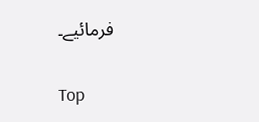فرمائیے۔

Top